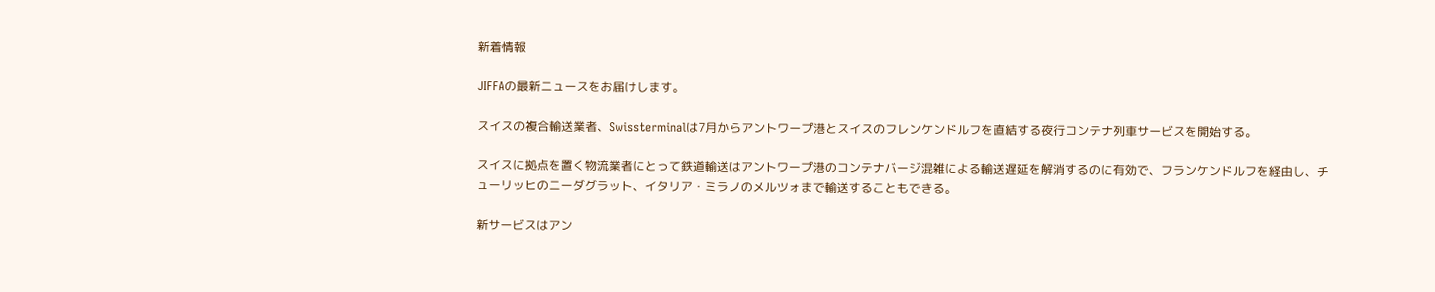新着情報

JIFFAの最新ニュースをお届けします。

スイスの複合輸送業者、Swissterminalは7月からアントワープ港とスイスのフレンケンドルフを直結する夜行コンテナ列車サービスを開始する。

スイスに拠点を置く物流業者にとって鉄道輸送はアントワープ港のコンテナバージ混雑による輸送遅延を解消するのに有効で、フランケンドルフを経由し、チューリッヒのニーダグラット、イタリア・ミラノのメルツォまで輸送することもできる。

新サービスはアン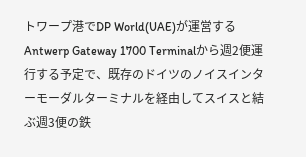トワープ港でDP World(UAE)が運営するAntwerp Gateway 1700 Terminalから週2便運行する予定で、既存のドイツのノイスインターモーダルターミナルを経由してスイスと結ぶ週3便の鉄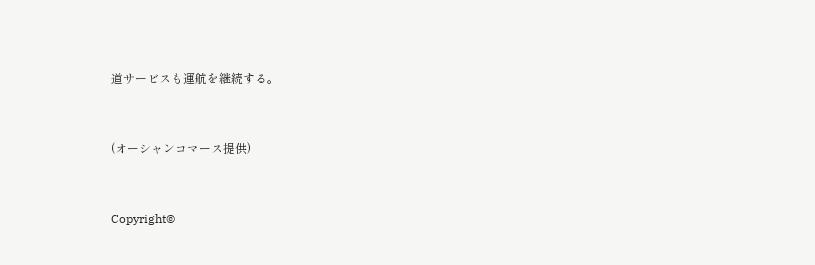道サービスも運航を継続する。


(オーシャンコマース提供)


Copyright©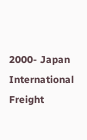2000- Japan International Freight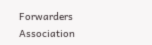Forwarders Association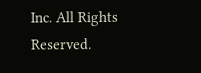Inc. All Rights Reserved.